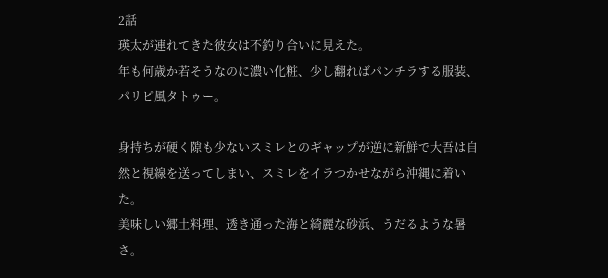2話
瑛太が連れてきた彼女は不釣り合いに見えた。
年も何歳か若そうなのに濃い化粧、少し翻ればパンチラする服装、パリピ風タトゥー。

身持ちが硬く隙も少ないスミレとのギャップが逆に新鮮で大吾は自然と視線を送ってしまい、スミレをイラつかせながら沖縄に着いた。
美味しい郷土料理、透き通った海と綺麗な砂浜、うだるような暑さ。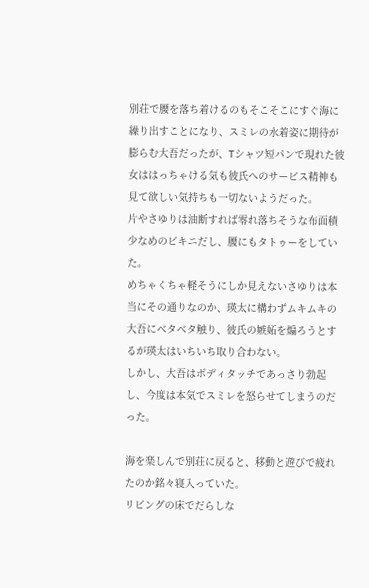別荘で腰を落ち着けるのもそこそこにすぐ海に繰り出すことになり、スミレの水着姿に期待が膨らむ大吾だったが、Tシャツ短パンで現れた彼女ははっちゃける気も彼氏へのサービス精神も見て欲しい気持ちも一切ないようだった。
片やさゆりは油断すれば零れ落ちそうな布面積少なめのビキニだし、腰にもタトゥーをしていた。
めちゃくちゃ軽そうにしか見えないさゆりは本当にその通りなのか、瑛太に構わずムキムキの大吾にベタベタ触り、彼氏の嫉妬を煽ろうとするが瑛太はいちいち取り合わない。
しかし、大吾はボディタッチであっさり勃起し、今度は本気でスミレを怒らせてしまうのだった。

海を楽しんで別荘に戻ると、移動と遊びで疲れたのか銘々寝入っていた。
リビングの床でだらしな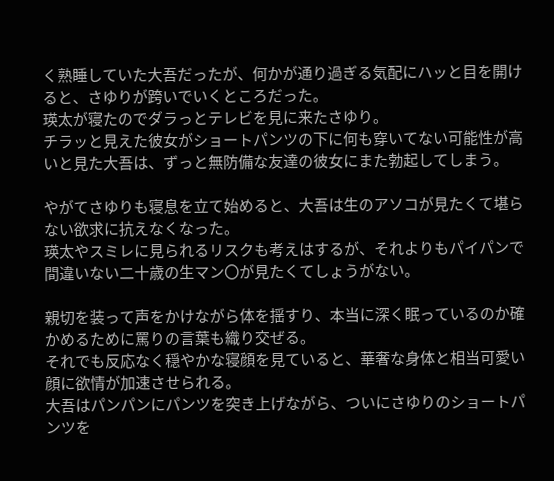く熟睡していた大吾だったが、何かが通り過ぎる気配にハッと目を開けると、さゆりが跨いでいくところだった。
瑛太が寝たのでダラっとテレビを見に来たさゆり。
チラッと見えた彼女がショートパンツの下に何も穿いてない可能性が高いと見た大吾は、ずっと無防備な友達の彼女にまた勃起してしまう。

やがてさゆりも寝息を立て始めると、大吾は生のアソコが見たくて堪らない欲求に抗えなくなった。
瑛太やスミレに見られるリスクも考えはするが、それよりもパイパンで間違いない二十歳の生マン〇が見たくてしょうがない。

親切を装って声をかけながら体を揺すり、本当に深く眠っているのか確かめるために罵りの言葉も織り交ぜる。
それでも反応なく穏やかな寝顔を見ていると、華奢な身体と相当可愛い顔に欲情が加速させられる。
大吾はパンパンにパンツを突き上げながら、ついにさゆりのショートパンツを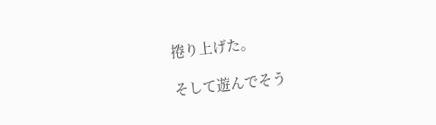捲り上げた。

そして遊んでそう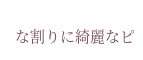な割りに綺麗なピ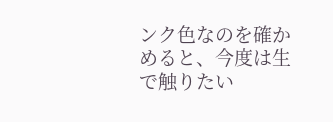ンク色なのを確かめると、今度は生で触りたい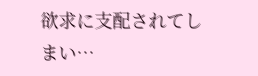欲求に支配されてしまい…